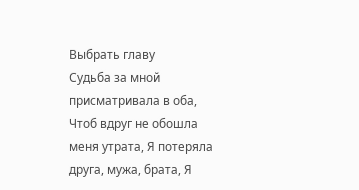Выбрать главу
Судьба за мной присматривала в оба, Чтоб вдруг не обошла меня утрата, Я потеряла друга, мужа, брата, Я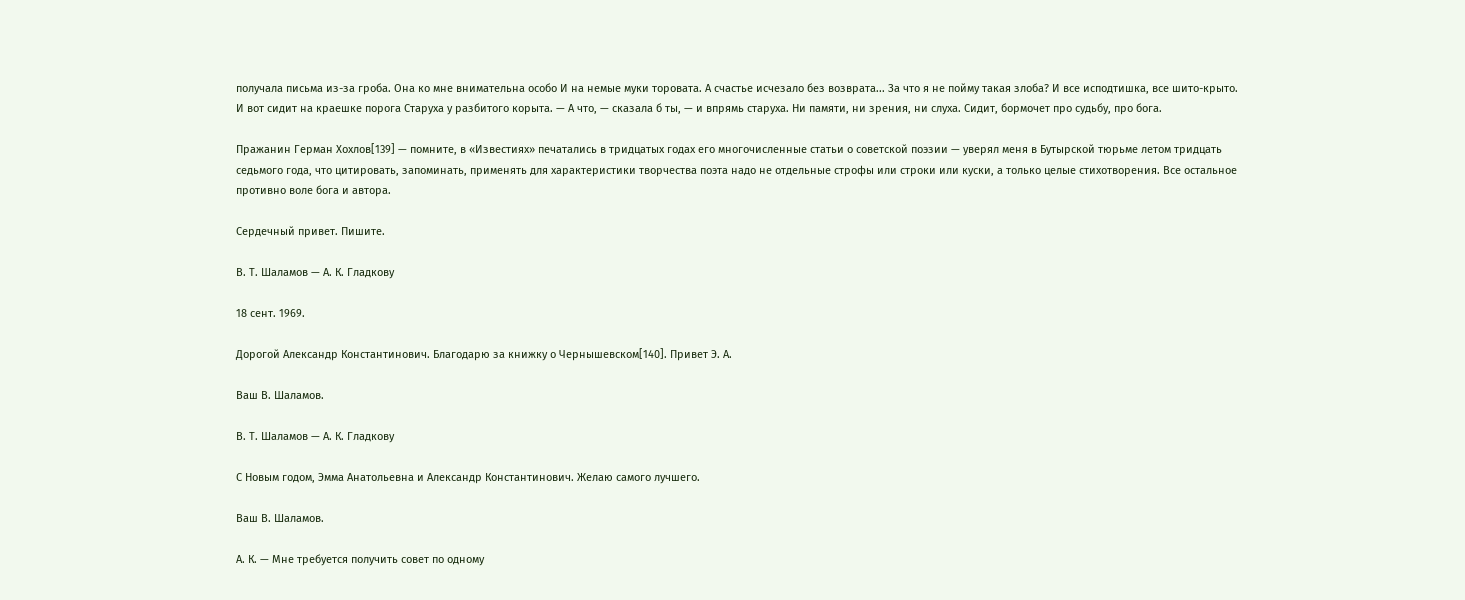получала письма из-за гроба. Она ко мне внимательна особо И на немые муки торовата. А счастье исчезало без возврата... За что я не пойму такая злоба? И все исподтишка, все шито-крыто. И вот сидит на краешке порога Старуха у разбитого корыта. — А что, — сказала б ты, — и впрямь старуха. Ни памяти, ни зрения, ни слуха. Сидит, бормочет про судьбу, про бога.

Пражанин Герман Хохлов[139] — помните, в «Известиях» печатались в тридцатых годах его многочисленные статьи о советской поэзии — уверял меня в Бутырской тюрьме летом тридцать седьмого года, что цитировать, запоминать, применять для характеристики творчества поэта надо не отдельные строфы или строки или куски, а только целые стихотворения. Все остальное противно воле бога и автора.

Сердечный привет. Пишите.

В. Т. Шаламов — А. К. Гладкову

18 сент. 1969.

Дорогой Александр Константинович. Благодарю за книжку о Чернышевском[140]. Привет Э. А.

Ваш В. Шаламов.

В. Т. Шаламов — А. К. Гладкову

С Новым годом, Эмма Анатольевна и Александр Константинович. Желаю самого лучшего.

Ваш В. Шаламов.

А. К. — Мне требуется получить совет по одному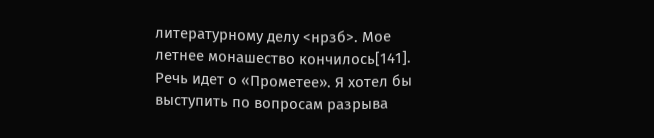литературному делу <нрзб>. Мое летнее монашество кончилось[141]. Речь идет о «Прометее». Я хотел бы выступить по вопросам разрыва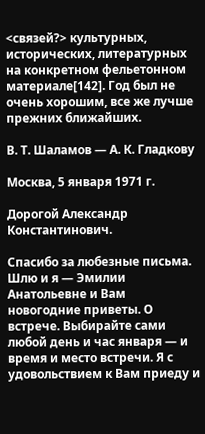<связей?> культурных, исторических, литературных на конкретном фельетонном материале[142]. Год был не очень хорошим, все же лучше прежних ближайших.

В. Т. Шаламов — А. К. Гладкову

Москва, 5 января 1971 г.

Дорогой Александр Константинович.

Спасибо за любезные письма. Шлю и я — Эмилии Анатольевне и Вам новогодние приветы. О встрече. Выбирайте сами любой день и час января — и время и место встречи. Я с удовольствием к Вам приеду и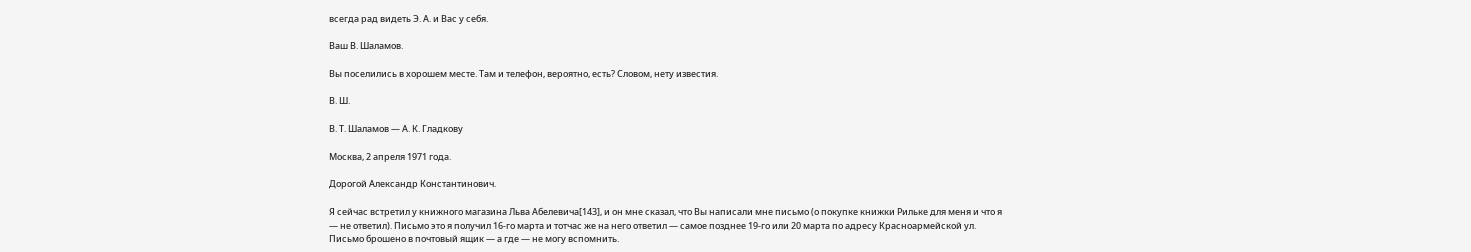всегда рад видеть Э. А. и Вас у себя.

Ваш В. Шаламов.

Вы поселились в хорошем месте. Там и телефон, вероятно, есть? Словом, нету известия.

В. Ш.

В. Т. Шаламов — А. К. Гладкову

Москва, 2 апреля 1971 года.

Дорогой Александр Константинович.

Я сейчас встретил у книжного магазина Льва Абелевича[143], и он мне сказал, что Вы написали мне письмо (о покупке книжки Рильке для меня и что я — не ответил). Письмо это я получил 16-го марта и тотчас же на него ответил — самое позднее 19-го или 20 марта по адресу Красноармейской ул. Письмо брошено в почтовый ящик — а где — не могу вспомнить.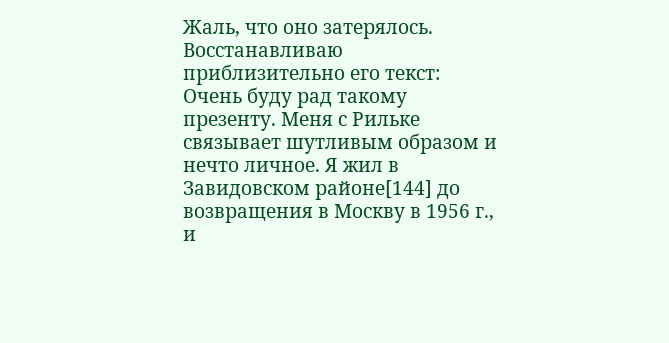Жаль, что оно затерялось. Восстанавливаю приблизительно его текст: Очень буду рад такому презенту. Меня с Рильке связывает шутливым образом и нечто личное. Я жил в Завидовском районе[144] до возвращения в Москву в 1956 г., и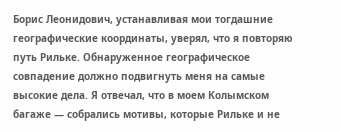Борис Леонидович, устанавливая мои тогдашние географические координаты, уверял, что я повторяю путь Рильке. Обнаруженное географическое совпадение должно подвигнуть меня на самые высокие дела. Я отвечал, что в моем Колымском багаже — собрались мотивы, которые Рильке и не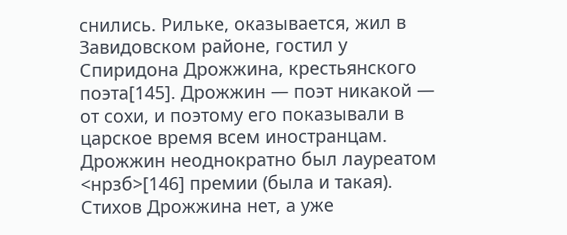снились. Рильке, оказывается, жил в Завидовском районе, гостил у Спиридона Дрожжина, крестьянского поэта[145]. Дрожжин — поэт никакой — от сохи, и поэтому его показывали в царское время всем иностранцам. Дрожжин неоднократно был лауреатом <нрзб>[146] премии (была и такая). Стихов Дрожжина нет, а уже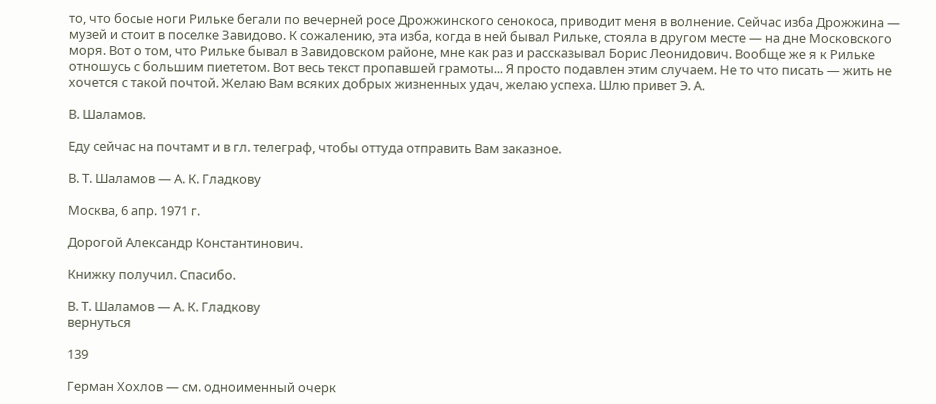то, что босые ноги Рильке бегали по вечерней росе Дрожжинского сенокоса, приводит меня в волнение. Сейчас изба Дрожжина — музей и стоит в поселке Завидово. К сожалению, эта изба, когда в ней бывал Рильке, стояла в другом месте — на дне Московского моря. Вот о том, что Рильке бывал в Завидовском районе, мне как раз и рассказывал Борис Леонидович. Вообще же я к Рильке отношусь с большим пиететом. Вот весь текст пропавшей грамоты... Я просто подавлен этим случаем. Не то что писать — жить не хочется с такой почтой. Желаю Вам всяких добрых жизненных удач, желаю успеха. Шлю привет Э. А.

В. Шаламов.

Еду сейчас на почтамт и в гл. телеграф, чтобы оттуда отправить Вам заказное.

В. Т. Шаламов — А. К. Гладкову

Москва, 6 апр. 1971 г.

Дорогой Александр Константинович.

Книжку получил. Спасибо.

В. Т. Шаламов — А. К. Гладкову
вернуться

139

Герман Хохлов — см. одноименный очерк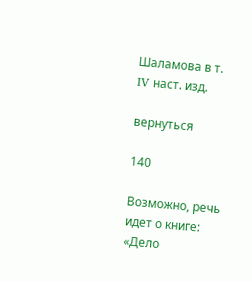Шаламова в т. IV наст. изд.

вернуться

140

Возможно, речь идет о книге: «Дело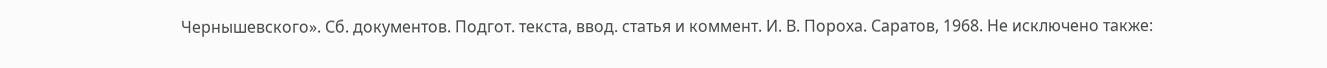Чернышевского». Сб. документов. Подгот. текста, ввод. статья и коммент. И. В. Пороха. Саратов, 1968. Не исключено также: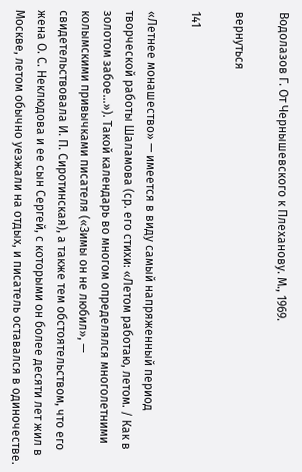Водолазов Г. От Чернышевского к Плеханову. М., 1969.

вернуться

141

«Летнее монашество» — имеется в виду самый напряженный период творческой работы Шаламова (ср. его стихи: «Летом работаю, летом. / Как в золотом забое...»). Такой календарь во многом определялся многолетними колымскими привычками писателя («Зимы он не любил», — свидетельствовала И. П. Сиротинская), а также тем обстоятельством, что его жена О. С. Неклюдова и ее сын Сергей, с которыми он более десяти лет жил в Москве, летом обычно уезжали на отдых, и писатель оставался в одиночестве.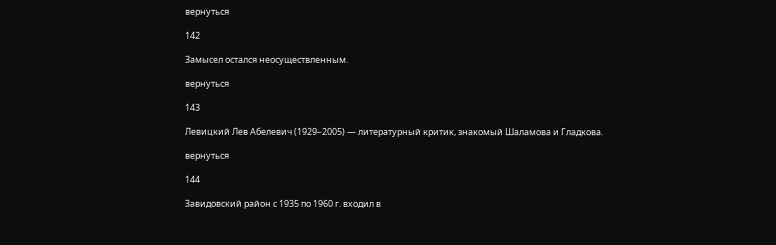вернуться

142

Замысел остался неосуществленным.

вернуться

143

Левицкий Лев Абелевич (1929–2005) — литературный критик, знакомый Шаламова и Гладкова.

вернуться

144

Завидовский район с 1935 по 1960 г. входил в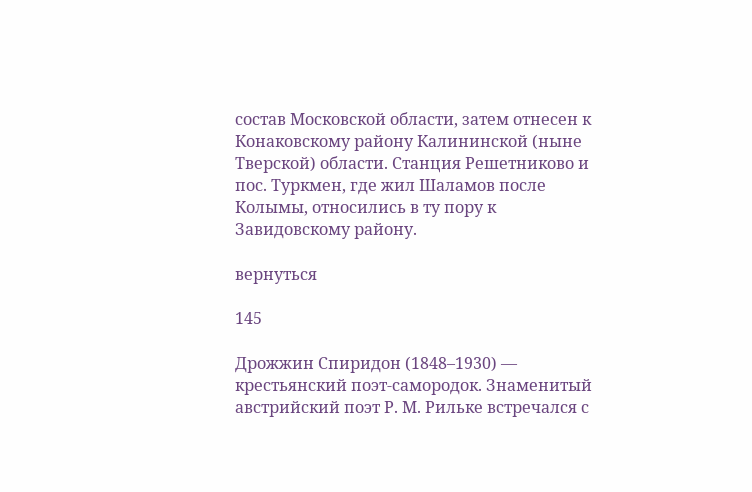состав Московской области, затем отнесен к Конаковскому району Калининской (ныне Тверской) области. Станция Решетниково и пос. Туркмен, где жил Шаламов после Колымы, относились в ту пору к Завидовскому району.

вернуться

145

Дрожжин Спиридон (1848–1930) — крестьянский поэт-самородок. Знаменитый австрийский поэт Р. М. Рильке встречался с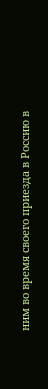ним во время своего приезда в Россию в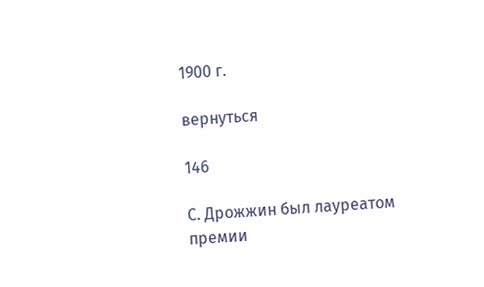1900 г.

вернуться

146

С. Дрожжин был лауреатом премии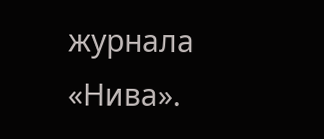журнала «Нива».